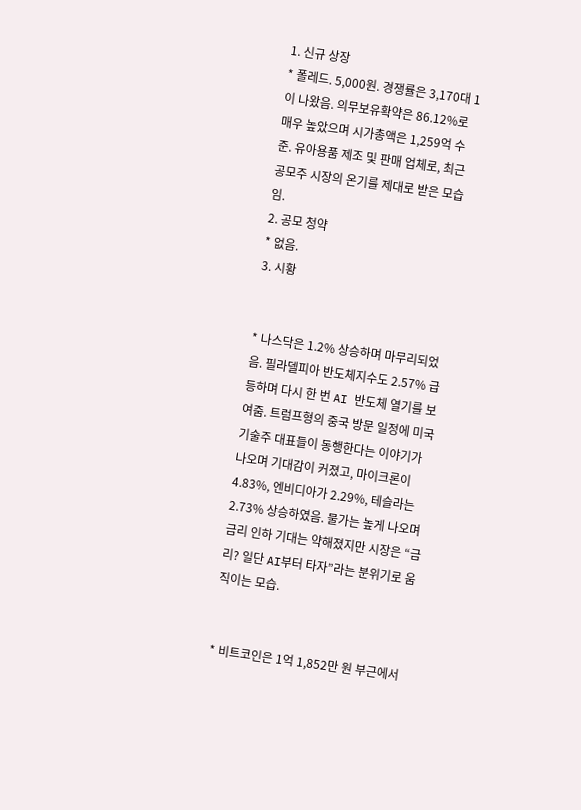1. 신규 상장
* 폴레드. 5,000원. 경쟁률은 3,170대 1이 나왔음. 의무보유확약은 86.12%로 매우 높았으며 시가총액은 1,259억 수준. 유아용품 제조 및 판매 업체로, 최근 공모주 시장의 온기를 제대로 받은 모습임.
2. 공모 청약
* 없음.
3. 시황


* 나스닥은 1.2% 상승하며 마무리되었음. 필라델피아 반도체지수도 2.57% 급등하며 다시 한 번 AI 반도체 열기를 보여줌. 트럼프형의 중국 방문 일정에 미국 기술주 대표들이 동행한다는 이야기가 나오며 기대감이 커졌고, 마이크론이 4.83%, 엔비디아가 2.29%, 테슬라는 2.73% 상승하였음. 물가는 높게 나오며 금리 인하 기대는 약해졌지만 시장은 “금리? 일단 AI부터 타자”라는 분위기로 움직이는 모습.


* 비트코인은 1억 1,852만 원 부근에서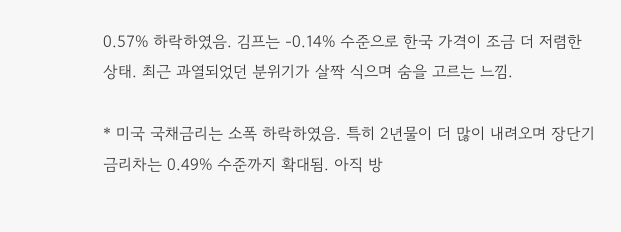0.57% 하락하였음. 김프는 -0.14% 수준으로 한국 가격이 조금 더 저렴한 상태. 최근 과열되었던 분위기가 살짝 식으며 숨을 고르는 느낌.

* 미국 국채금리는 소폭 하락하였음. 특히 2년물이 더 많이 내려오며 장단기 금리차는 0.49% 수준까지 확대됨. 아직 방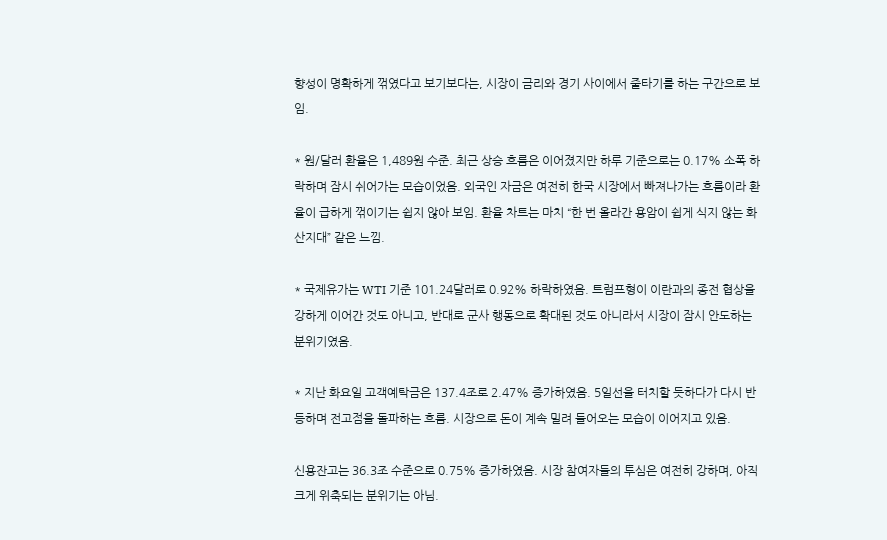향성이 명확하게 꺾였다고 보기보다는, 시장이 금리와 경기 사이에서 줄타기를 하는 구간으로 보임.

* 원/달러 환율은 1,489원 수준. 최근 상승 흐름은 이어졌지만 하루 기준으로는 0.17% 소폭 하락하며 잠시 쉬어가는 모습이었음. 외국인 자금은 여전히 한국 시장에서 빠져나가는 흐름이라 환율이 급하게 꺾이기는 쉽지 않아 보임. 환율 차트는 마치 “한 번 올라간 용암이 쉽게 식지 않는 화산지대” 같은 느낌.

* 국제유가는 WTI 기준 101.24달러로 0.92% 하락하였음. 트럼프형이 이란과의 종전 협상을 강하게 이어간 것도 아니고, 반대로 군사 행동으로 확대된 것도 아니라서 시장이 잠시 안도하는 분위기였음.

* 지난 화요일 고객예탁금은 137.4조로 2.47% 증가하였음. 5일선을 터치할 듯하다가 다시 반등하며 전고점을 돌파하는 흐름. 시장으로 돈이 계속 밀려 들어오는 모습이 이어지고 있음.

신용잔고는 36.3조 수준으로 0.75% 증가하였음. 시장 참여자들의 투심은 여전히 강하며, 아직 크게 위축되는 분위기는 아님.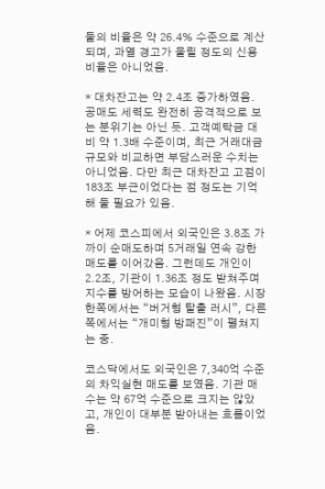둘의 비율은 약 26.4% 수준으로 계산되며, 과열 경고가 울릴 정도의 신용 비율은 아니었음.

* 대차잔고는 약 2.4조 증가하였음. 공매도 세력도 완전히 공격적으로 보는 분위기는 아닌 듯. 고객예탁금 대비 약 1.3배 수준이며, 최근 거래대금 규모와 비교하면 부담스러운 수치는 아니었음. 다만 최근 대차잔고 고점이 183조 부근이었다는 점 정도는 기억해 둘 필요가 있음.

* 어제 코스피에서 외국인은 3.8조 가까이 순매도하며 5거래일 연속 강한 매도를 이어갔음. 그런데도 개인이 2.2조, 기관이 1.36조 정도 받쳐주며 지수를 방어하는 모습이 나왔음. 시장 한쪽에서는 “버거형 탈출 러시”, 다른 쪽에서는 “개미형 방패진”이 펼쳐지는 중.

코스닥에서도 외국인은 7,340억 수준의 차익실현 매도를 보였음. 기관 매수는 약 67억 수준으로 크지는 않았고, 개인이 대부분 받아내는 흐름이었음.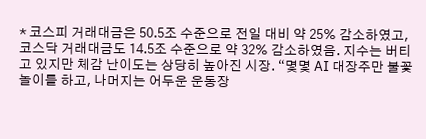* 코스피 거래대금은 50.5조 수준으로 전일 대비 약 25% 감소하였고, 코스닥 거래대금도 14.5조 수준으로 약 32% 감소하였음. 지수는 버티고 있지만 체감 난이도는 상당히 높아진 시장. “몇몇 AI 대장주만 불꽃놀이를 하고, 나머지는 어두운 운동장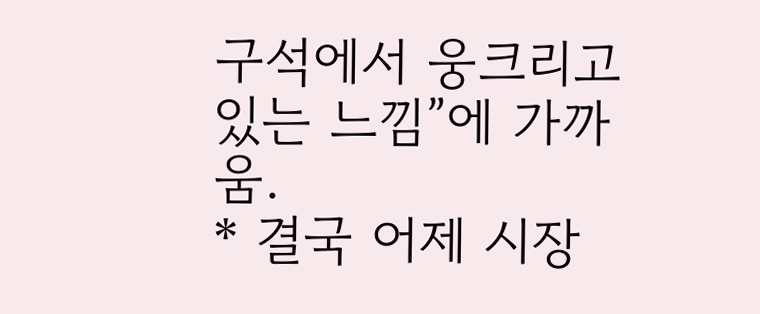구석에서 웅크리고 있는 느낌”에 가까움.
* 결국 어제 시장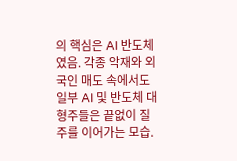의 핵심은 AI 반도체였음. 각종 악재와 외국인 매도 속에서도 일부 AI 및 반도체 대형주들은 끝없이 질주를 이어가는 모습.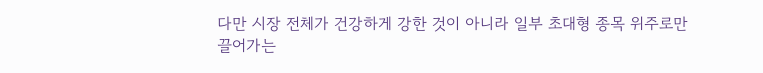다만 시장 전체가 건강하게 강한 것이 아니라 일부 초대형 종목 위주로만 끌어가는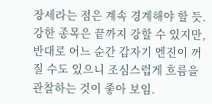장세라는 점은 계속 경계해야 할 듯. 강한 종목은 끝까지 강할 수 있지만, 반대로 어느 순간 갑자기 엔진이 꺼질 수도 있으니 조심스럽게 흐름을 관찰하는 것이 좋아 보임.